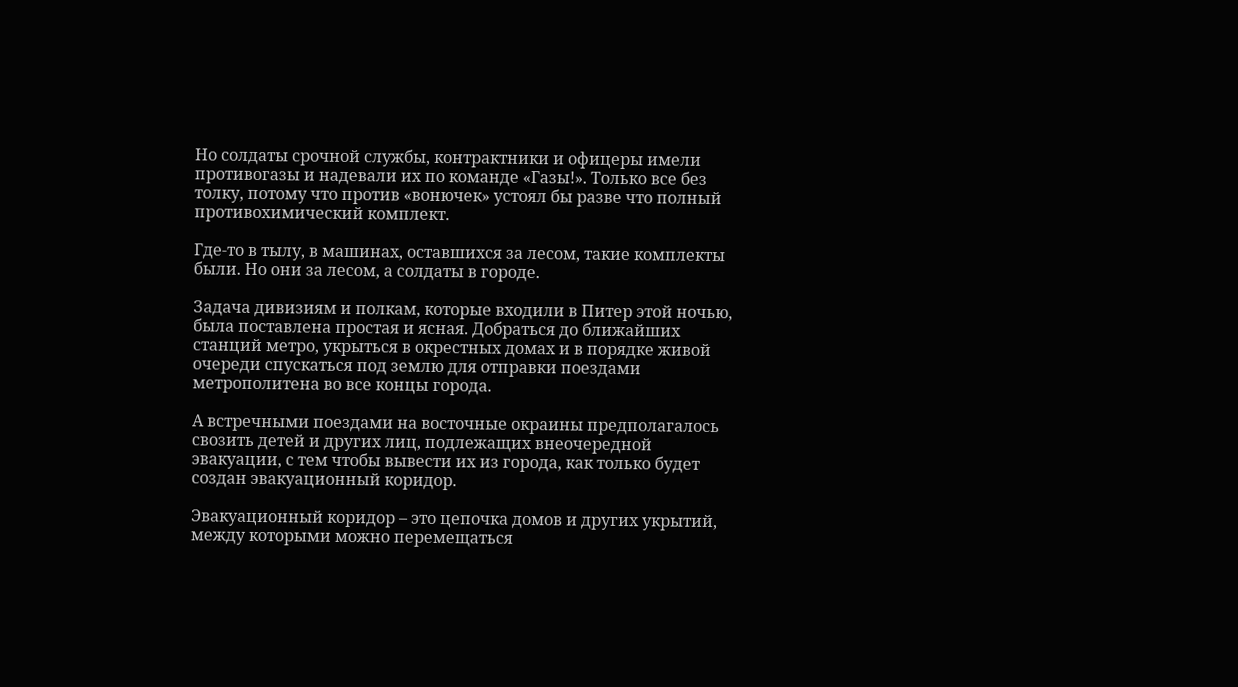Но солдаты срочной службы, контрактники и офицеры имели противогазы и надевали их по команде «Газы!». Только все без толку, потому что против «вонючек» устоял бы разве что полный противохимический комплект.

Где-то в тылу, в машинах, оставшихся за лесом, такие комплекты были. Но они за лесом, а солдаты в городе.

Задача дивизиям и полкам, которые входили в Питер этой ночью, была поставлена простая и ясная. Добраться до ближайших станций метро, укрыться в окрестных домах и в порядке живой очереди спускаться под землю для отправки поездами метрополитена во все концы города.

А встречными поездами на восточные окраины предполагалось свозить детей и других лиц, подлежащих внеочередной эвакуации, с тем чтобы вывести их из города, как только будет создан эвакуационный коридор.

Эвакуационный коридор – это цепочка домов и других укрытий, между которыми можно перемещаться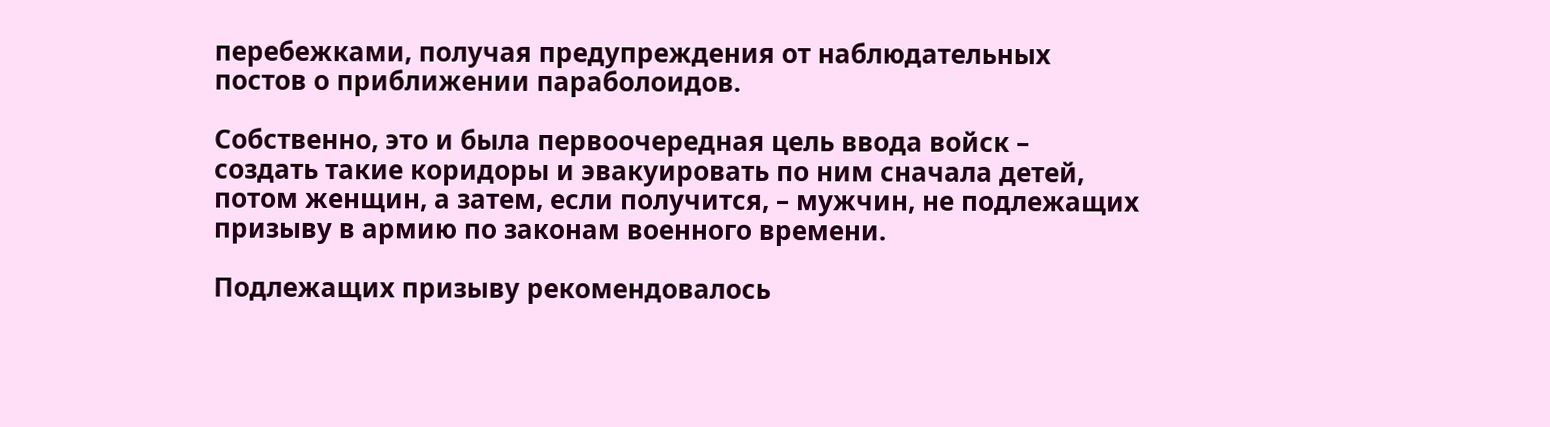перебежками, получая предупреждения от наблюдательных постов о приближении параболоидов.

Собственно, это и была первоочередная цель ввода войск – создать такие коридоры и эвакуировать по ним сначала детей, потом женщин, а затем, если получится, – мужчин, не подлежащих призыву в армию по законам военного времени.

Подлежащих призыву рекомендовалось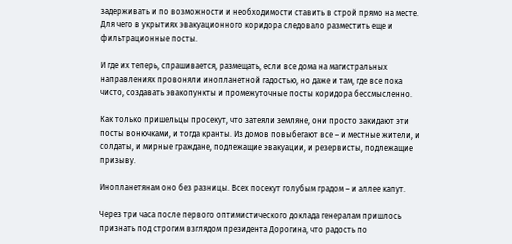задерживать и по возможности и необходимости ставить в строй прямо на месте. Для чего в укрытиях эвакуационного коридора следовало разместить еще и фильтрационные посты.

И где их теперь, спрашивается, размещать, если все дома на магистральных направлениях провоняли инопланетной гадостью, но даже и там, где все пока чисто, создавать эвакопункты и промежуточные посты коридора бессмысленно.

Как только пришельцы просекут, что затеяли земляне, они просто закидают эти посты вонючками, и тогда кранты. Из домов повыбегают все – и местные жители, и солдаты, и мирные граждане, подлежащие эвакуации, и резервисты, подлежащие призыву.

Инопланетянам оно без разницы. Всех посекут голубым градом – и аллее капут.

Через три часа после первого оптимистического доклада генералам пришлось признать под строгим взглядом президента Дорогина, что радость по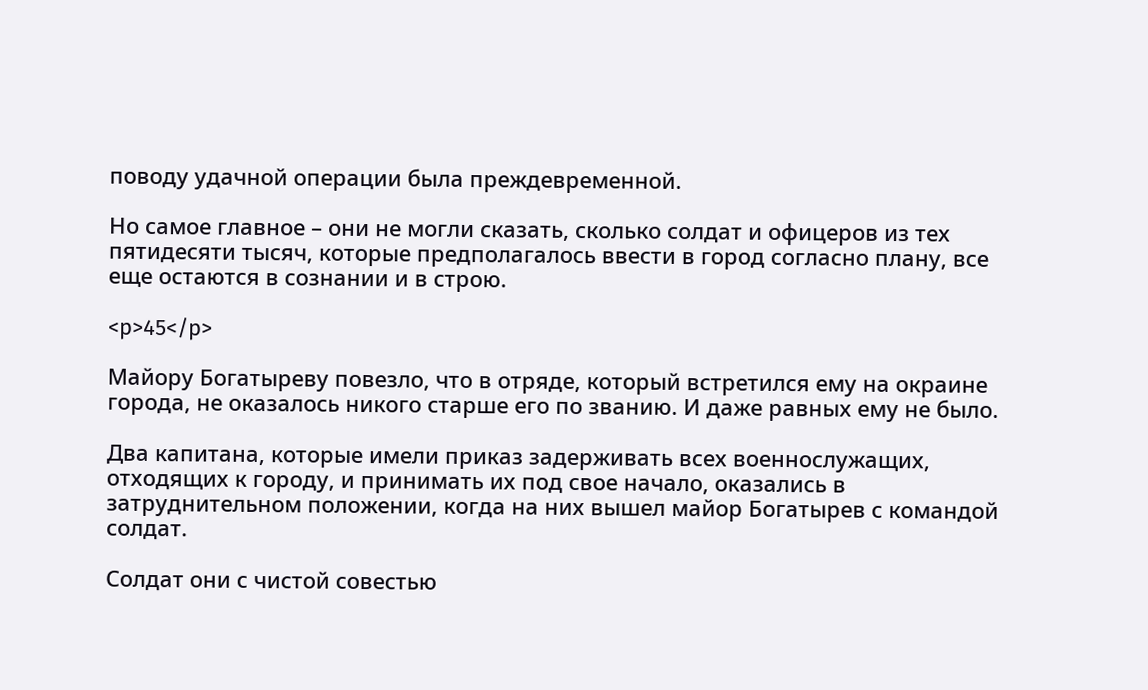поводу удачной операции была преждевременной.

Но самое главное – они не могли сказать, сколько солдат и офицеров из тех пятидесяти тысяч, которые предполагалось ввести в город согласно плану, все еще остаются в сознании и в строю.

<p>45</p>

Майору Богатыреву повезло, что в отряде, который встретился ему на окраине города, не оказалось никого старше его по званию. И даже равных ему не было.

Два капитана, которые имели приказ задерживать всех военнослужащих, отходящих к городу, и принимать их под свое начало, оказались в затруднительном положении, когда на них вышел майор Богатырев с командой солдат.

Солдат они с чистой совестью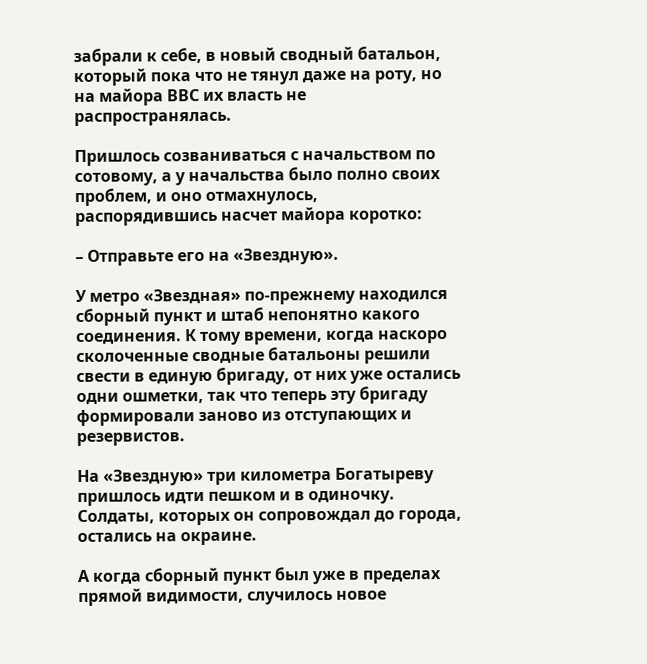забрали к себе, в новый сводный батальон, который пока что не тянул даже на роту, но на майора ВВС их власть не распространялась.

Пришлось созваниваться с начальством по сотовому, а у начальства было полно своих проблем, и оно отмахнулось, распорядившись насчет майора коротко:

– Отправьте его на «Звездную».

У метро «Звездная» по-прежнему находился сборный пункт и штаб непонятно какого соединения. К тому времени, когда наскоро сколоченные сводные батальоны решили свести в единую бригаду, от них уже остались одни ошметки, так что теперь эту бригаду формировали заново из отступающих и резервистов.

На «Звездную» три километра Богатыреву пришлось идти пешком и в одиночку. Солдаты, которых он сопровождал до города, остались на окраине.

А когда сборный пункт был уже в пределах прямой видимости, случилось новое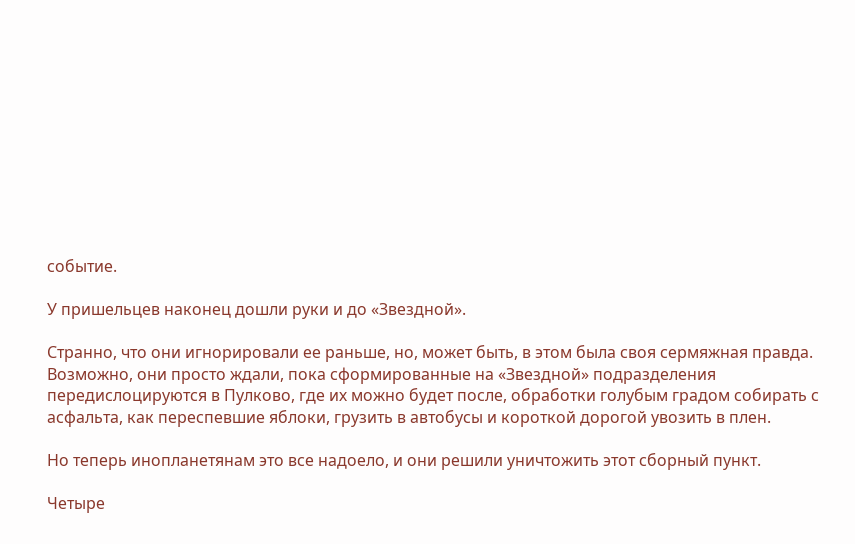событие.

У пришельцев наконец дошли руки и до «Звездной».

Странно, что они игнорировали ее раньше, но, может быть, в этом была своя сермяжная правда. Возможно, они просто ждали, пока сформированные на «Звездной» подразделения передислоцируются в Пулково, где их можно будет после, обработки голубым градом собирать с асфальта, как переспевшие яблоки, грузить в автобусы и короткой дорогой увозить в плен.

Но теперь инопланетянам это все надоело, и они решили уничтожить этот сборный пункт.

Четыре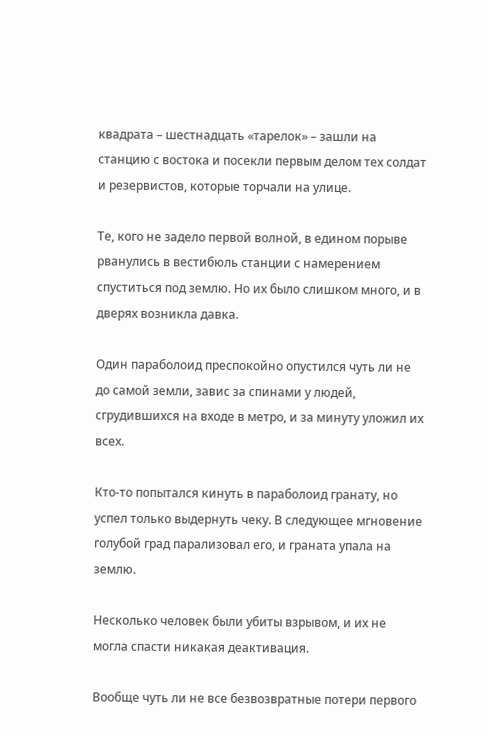квадрата – шестнадцать «тарелок» – зашли на станцию с востока и посекли первым делом тех солдат и резервистов, которые торчали на улице.

Те, кого не задело первой волной, в едином порыве рванулись в вестибюль станции с намерением спуститься под землю. Но их было слишком много, и в дверях возникла давка.

Один параболоид преспокойно опустился чуть ли не до самой земли, завис за спинами у людей, сгрудившихся на входе в метро, и за минуту уложил их всех.

Кто-то попытался кинуть в параболоид гранату, но успел только выдернуть чеку. В следующее мгновение голубой град парализовал его, и граната упала на землю.

Несколько человек были убиты взрывом, и их не могла спасти никакая деактивация.

Вообще чуть ли не все безвозвратные потери первого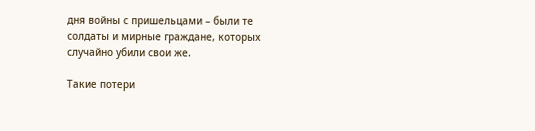дня войны с пришельцами – были те солдаты и мирные граждане, которых случайно убили свои же.

Такие потери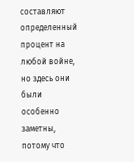составляют определенный процент на любой войне, но здесь они были особенно заметны, потому что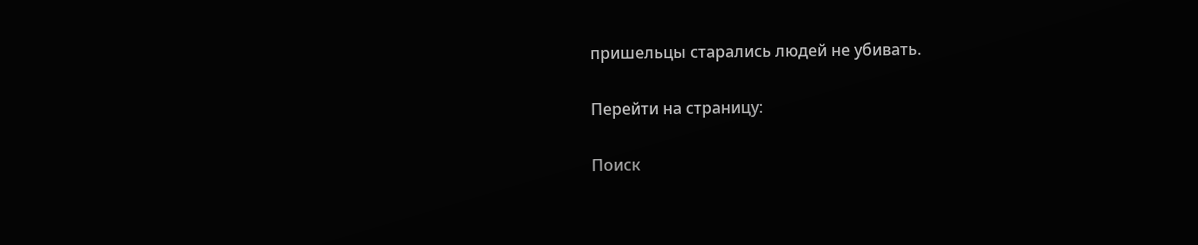пришельцы старались людей не убивать.

Перейти на страницу:

Поиск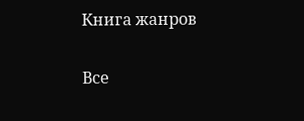Книга жанров

Все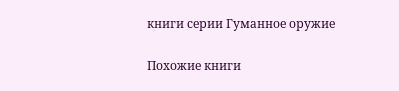книги серии Гуманное оружие

Похожие книги